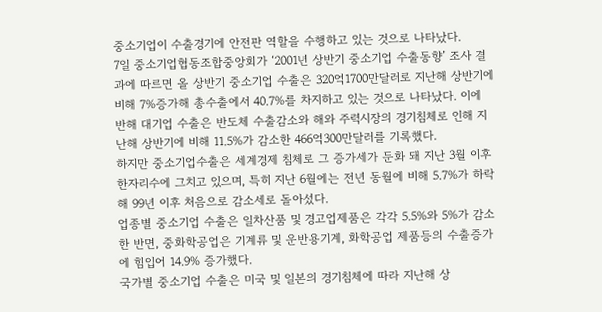중소기업이 수출경기에 안전판 역할을 수행하고 있는 것으로 나타났다.
7일 중소기업협동조합중앙회가 ‘2001년 상반기 중소기업 수출동향’ 조사 결과에 따르면 올 상반기 중소기업 수출은 320억1700만달러로 지난해 상반기에 비해 7%증가해 총수출에서 40.7%를 차지하고 있는 것으로 나타났다. 이에 반해 대기업 수출은 반도체 수출감소와 해와 주력시장의 경기침체로 인해 지난해 상반기에 비해 11.5%가 감소한 466억300만달러를 기록했다.
하지만 중소기업수출은 세계경제 침체로 그 증가세가 둔화 돼 지난 3월 이후 한자리수에 그치고 있으며, 특히 지난 6월에는 전년 동월에 비해 5.7%가 하락해 99년 이후 처음으로 감소세로 돌아섰다.
업종별 중소기업 수출은 일차산품 및 경고업제품은 각각 5.5%와 5%가 감소한 반면, 중화학공업은 기계류 및 운반용기계, 화학공업 제품등의 수출증가에 힘입어 14.9% 증가했다.
국가별 중소기업 수출은 미국 및 일본의 경기침체에 따라 지난해 상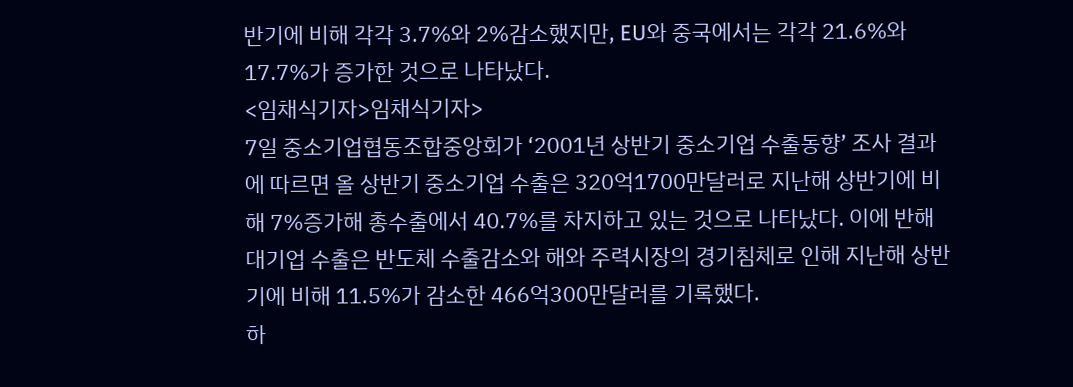반기에 비해 각각 3.7%와 2%감소했지만, EU와 중국에서는 각각 21.6%와 17.7%가 증가한 것으로 나타났다.
<임채식기자>임채식기자>
7일 중소기업협동조합중앙회가 ‘2001년 상반기 중소기업 수출동향’ 조사 결과에 따르면 올 상반기 중소기업 수출은 320억1700만달러로 지난해 상반기에 비해 7%증가해 총수출에서 40.7%를 차지하고 있는 것으로 나타났다. 이에 반해 대기업 수출은 반도체 수출감소와 해와 주력시장의 경기침체로 인해 지난해 상반기에 비해 11.5%가 감소한 466억300만달러를 기록했다.
하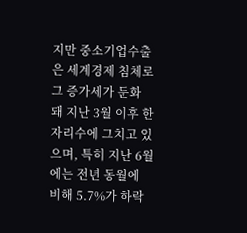지만 중소기업수출은 세계경제 침체로 그 증가세가 둔화 돼 지난 3월 이후 한자리수에 그치고 있으며, 특히 지난 6월에는 전년 동월에 비해 5.7%가 하락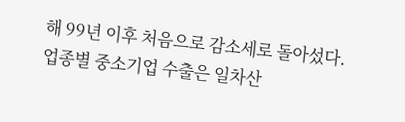해 99년 이후 처음으로 감소세로 돌아섰다.
업종별 중소기업 수출은 일차산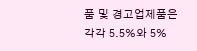품 및 경고업제품은 각각 5.5%와 5%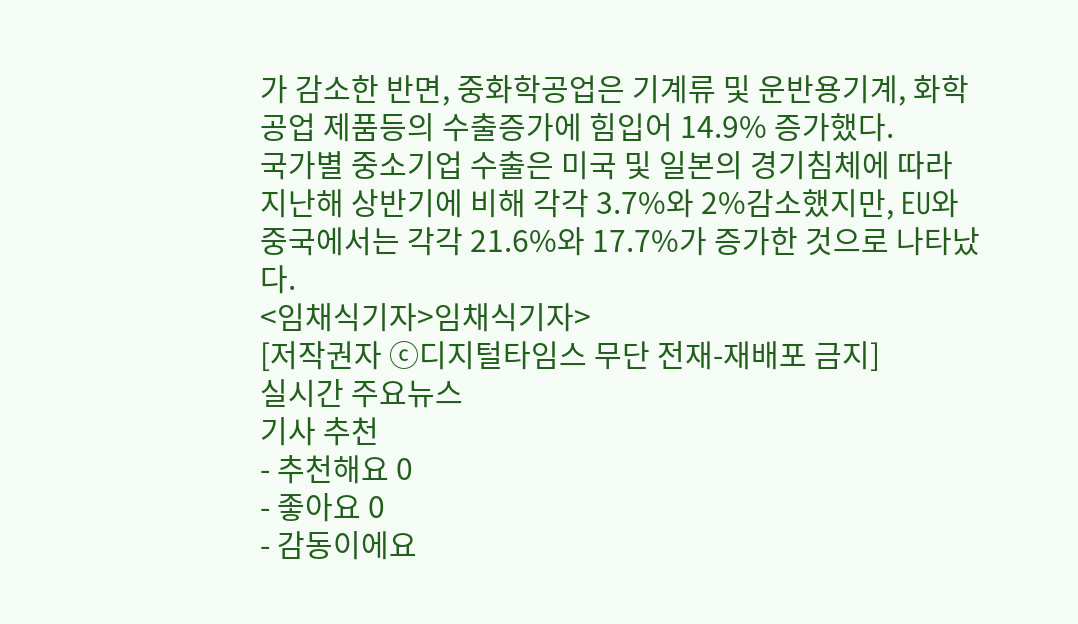가 감소한 반면, 중화학공업은 기계류 및 운반용기계, 화학공업 제품등의 수출증가에 힘입어 14.9% 증가했다.
국가별 중소기업 수출은 미국 및 일본의 경기침체에 따라 지난해 상반기에 비해 각각 3.7%와 2%감소했지만, EU와 중국에서는 각각 21.6%와 17.7%가 증가한 것으로 나타났다.
<임채식기자>임채식기자>
[저작권자 ⓒ디지털타임스 무단 전재-재배포 금지]
실시간 주요뉴스
기사 추천
- 추천해요 0
- 좋아요 0
- 감동이에요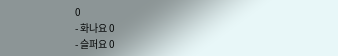0
- 화나요 0
- 슬퍼요 0